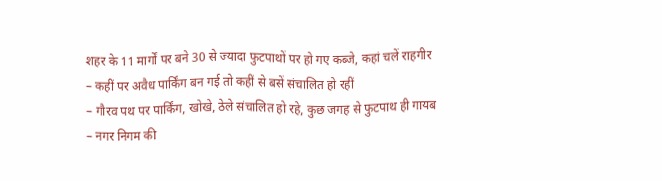शहर के 11 मार्गों पर बने 30 से ज्यादा फुटपाथों पर हो गए कब्जे, कहां चलें राहगीर
– कहीं पर अवैध पार्किंग बन गई तो कहीं से बसें संचालित हो रहीं
– गौरव पथ पर पार्किंग, खोखे, ठेले संचालित हो रहे, कुछ जगह से फुटपाथ ही गायब
– नगर निगम की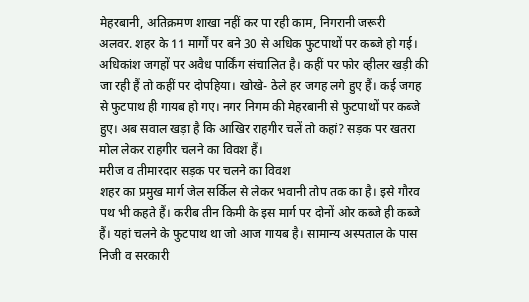मेहरबानी, अतिक्रमण शाखा नहीं कर पा रही काम, निगरानी जरूरी
अलवर. शहर के 11 मार्गों पर बने 30 से अधिक फुटपाथों पर कब्जे हो गई। अधिकांश जगहों पर अवैध पार्किंग संचालित है। कहीं पर फोर व्हीलर खड़ी की जा रही हैं तो कहीं पर दोपहिया। खोखे- ठेले हर जगह लगे हुए हैं। कई जगह से फुटपाथ ही गायब हो गए। नगर निगम की मेहरबानी से फुटपाथों पर कब्जे हुए। अब सवाल खड़ा है कि आखिर राहगीर चलें तो कहां? सड़क पर खतरा मोल लेकर राहगीर चलने का विवश हैं।
मरीज व तीमारदार सड़क पर चलने का विवश
शहर का प्रमुख मार्ग जेल सर्किल से लेकर भवानी तोप तक का है। इसे गौरव पथ भी कहते हैं। करीब तीन किमी के इस मार्ग पर दोनों ओर कब्जे ही कब्जे हैं। यहां चलने के फुटपाथ था जो आज गायब है। सामान्य अस्पताल के पास निजी व सरकारी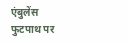एंबुलेंस फुटपाथ पर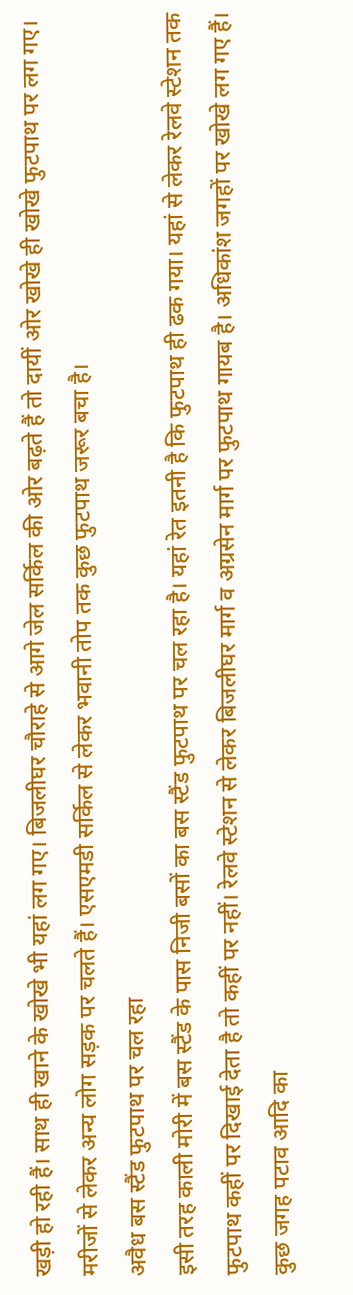खड़ी हो रही हैं। साथ ही खाने के खोखे भी यहां लग गए। बिजलीघर चौराहे से आगे जेल सर्किल की ओर बढ़ते हैं तो दायीं ओर खोखे ही खोखे फुटपाथ पर लग गए। मरीजों से लेकर अन्य लोग सड़क पर चलते हैं। एसएमडी सर्किल से लेकर भवानी तोप तक कुछ फुटपाथ जरूर बचा है।
अवैध बस स्टैंड फुटपाथ पर चल रहा
इसी तरह काली मोरी में बस स्टैंड के पास निजी बसों का बस स्टैंड फुटपाथ पर चल रहा है। यहां रेत इतनी है कि फुटपाथ ही ढक गया। यहां से लेकर रेलवे स्टेशन तक फुटपाथ कहीं पर दिखाई देता है तो कहीं पर नहीं। रेलवे स्टेशन से लेकर बिजलीघर मार्ग व अग्रसेन मार्ग पर फुटपाथ गायब है। अधिकांश जगहों पर खोखे लग गए हैं। कुछ जगह पटाव आदि का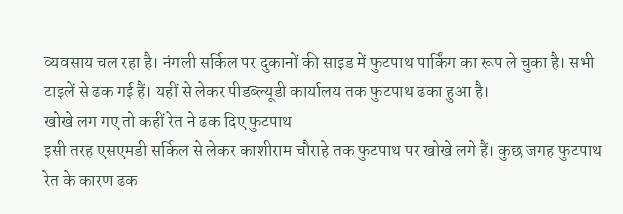व्यवसाय चल रहा है। नंगली सर्किल पर दुकानों की साइड में फुटपाथ पार्किंग का रूप ले चुका है। सभी टाइलें से ढक गई हैं। यहीं से लेकर पीडब्ल्यूडी कार्यालय तक फुटपाथ ढका हुआ है।
खोखे लग गए तो कहीं रेत ने ढक दिए फुटपाथ
इसी तरह एसएमडी सर्किल से लेकर काशीराम चौराहे तक फुटपाथ पर खोखे लगे हैं। कुछ जगह फुटपाथ रेत के कारण ढक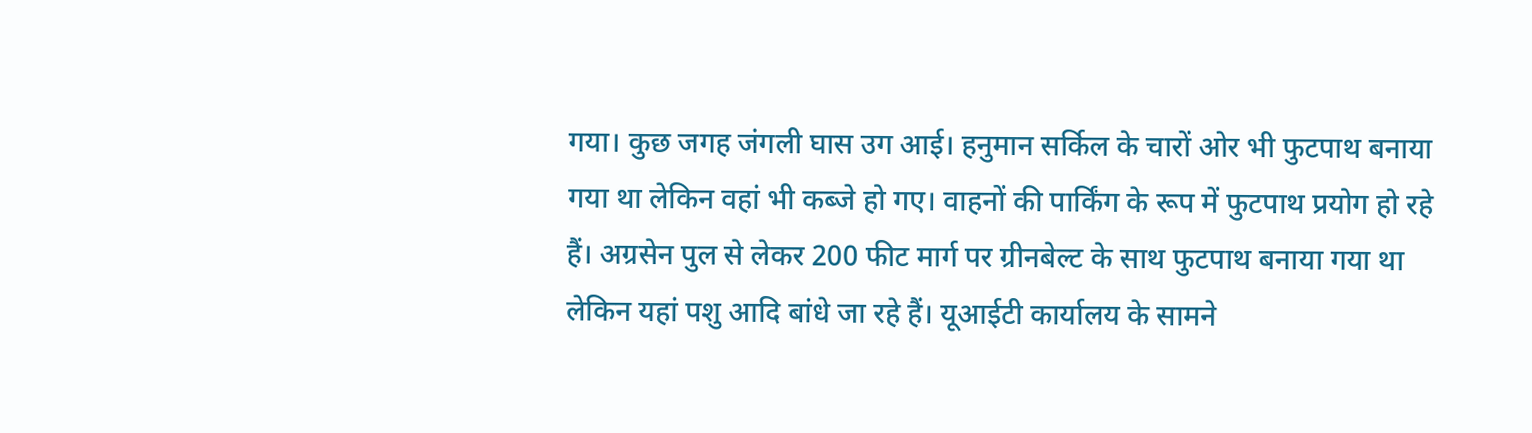गया। कुछ जगह जंगली घास उग आई। हनुमान सर्किल के चारों ओर भी फुटपाथ बनाया गया था लेकिन वहां भी कब्जे हो गए। वाहनों की पार्किंग के रूप में फुटपाथ प्रयोग हो रहे हैं। अग्रसेन पुल से लेकर 200 फीट मार्ग पर ग्रीनबेल्ट के साथ फुटपाथ बनाया गया था लेकिन यहां पशु आदि बांधे जा रहे हैं। यूआईटी कार्यालय के सामने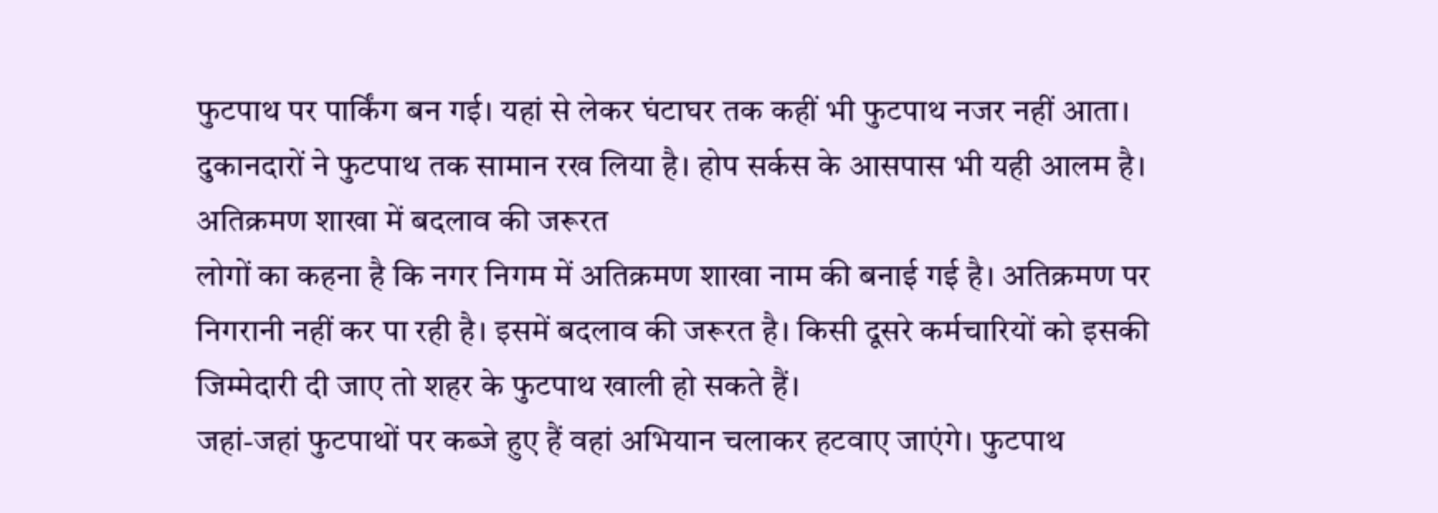फुटपाथ पर पार्किंग बन गई। यहां से लेकर घंटाघर तक कहीं भी फुटपाथ नजर नहीं आता। दुकानदारों ने फुटपाथ तक सामान रख लिया है। होप सर्कस के आसपास भी यही आलम है।
अतिक्रमण शाखा में बदलाव की जरूरत
लोगों का कहना है कि नगर निगम में अतिक्रमण शाखा नाम की बनाई गई है। अतिक्रमण पर निगरानी नहीं कर पा रही है। इसमें बदलाव की जरूरत है। किसी दूसरे कर्मचारियों को इसकी जिम्मेदारी दी जाए तो शहर के फुटपाथ खाली हो सकते हैं।
जहां-जहां फुटपाथों पर कब्जे हुए हैं वहां अभियान चलाकर हटवाए जाएंगे। फुटपाथ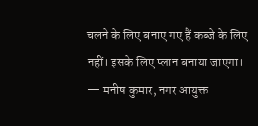चलने के लिए बनाए गए हैं कब्जे के लिए नहीं। इसके लिए प्लान बनाया जाएगा।
— मनीष कुमार, नगर आयुक्त